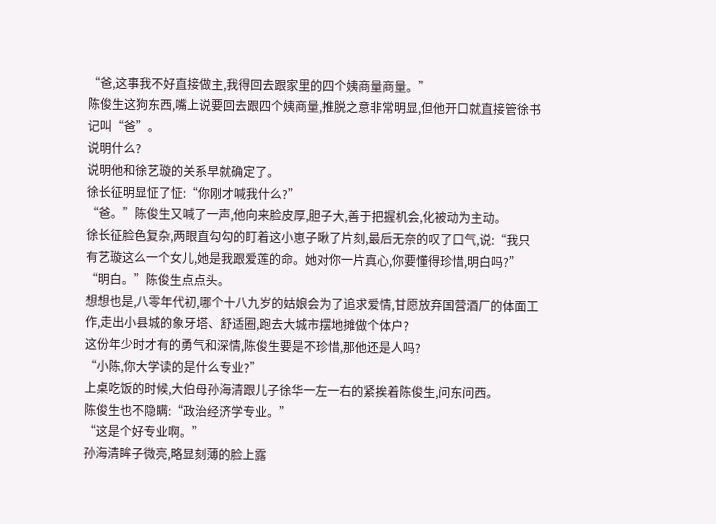“爸,这事我不好直接做主,我得回去跟家里的四个姨商量商量。”
陈俊生这狗东西,嘴上说要回去跟四个姨商量,推脱之意非常明显,但他开口就直接管徐书记叫“爸”。
说明什么?
说明他和徐艺璇的关系早就确定了。
徐长征明显怔了怔:“你刚才喊我什么?”
“爸。”陈俊生又喊了一声,他向来脸皮厚,胆子大,善于把握机会,化被动为主动。
徐长征脸色复杂,两眼直勾勾的盯着这小崽子瞅了片刻,最后无奈的叹了口气,说:“我只有艺璇这么一个女儿,她是我跟爱莲的命。她对你一片真心,你要懂得珍惜,明白吗?”
“明白。”陈俊生点点头。
想想也是,八零年代初,哪个十八九岁的姑娘会为了追求爱情,甘愿放弃国营酒厂的体面工作,走出小县城的象牙塔、舒适圈,跑去大城市摆地摊做个体户?
这份年少时才有的勇气和深情,陈俊生要是不珍惜,那他还是人吗?
“小陈,你大学读的是什么专业?”
上桌吃饭的时候,大伯母孙海清跟儿子徐华一左一右的紧挨着陈俊生,问东问西。
陈俊生也不隐瞒:“政治经济学专业。”
“这是个好专业啊。”
孙海清眸子微亮,略显刻薄的脸上露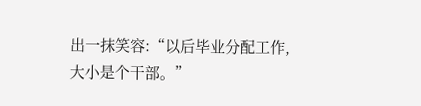出一抹笑容:“以后毕业分配工作,大小是个干部。”